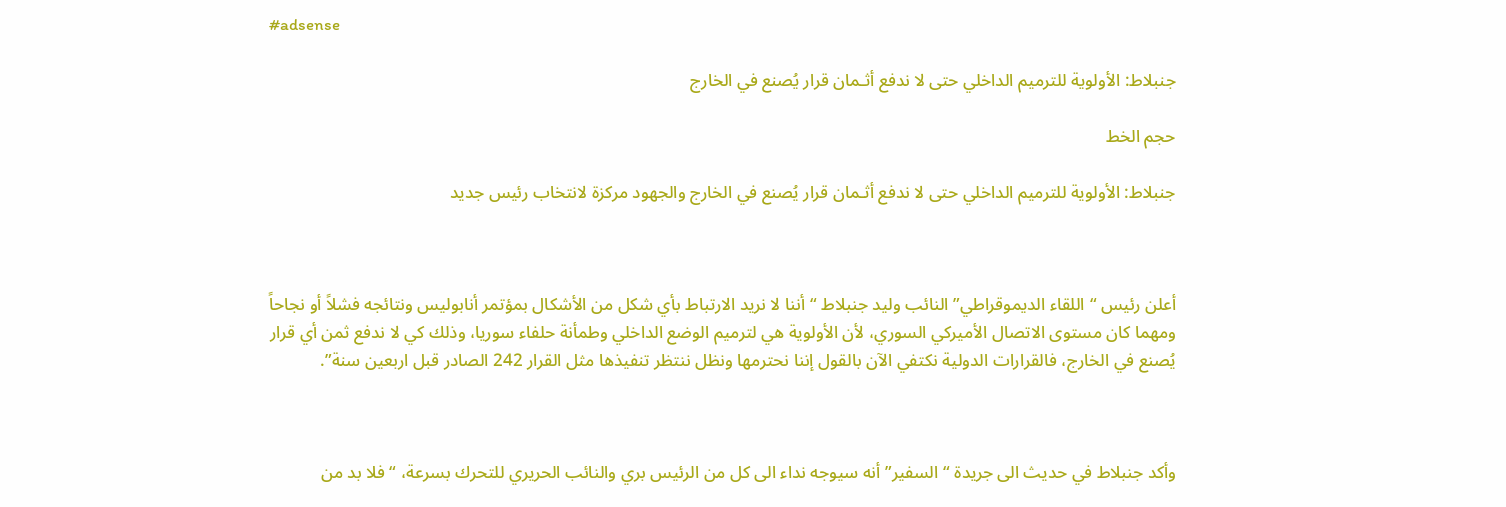#adsense

جنبلاط: الأولوية للترميم الداخلي حتى لا ندفع أثـمان قرار يُصنع في الخارج

حجم الخط

جنبلاط: الأولوية للترميم الداخلي حتى لا ندفع أثـمان قرار يُصنع في الخارج والجهود مركزة لانتخاب رئيس جديد



أعلن رئيس “اللقاء الديموقراطي” النائب وليد جنبلاط “أننا لا نريد الارتباط بأي شكل من الأشكال بمؤتمر أنابوليس ونتائجه فشلاً أو نجاحاً ومهما كان مستوى الاتصال الأميركي السوري، لأن الأولوية هي لترميم الوضع الداخلي وطمأنة حلفاء سوريا، وذلك كي لا ندفع ثمن أي قرار يُصنع في الخارج، فالقرارات الدولية نكتفي الآن بالقول إننا نحترمها ونظل ننتظر تنفيذها مثل القرار 242 الصادر قبل اربعين سنة”.



وأكد جنبلاط في حديث الى جريدة “السفير” أنه سيوجه نداء الى كل من الرئيس بري والنائب الحريري للتحرك بسرعة، “فلا بد من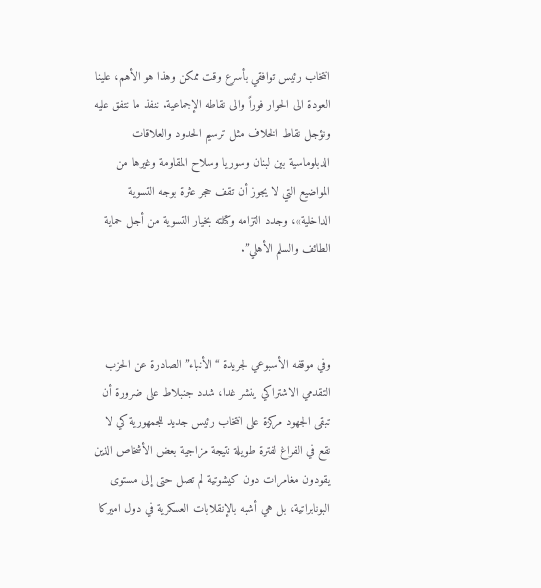انتخاب رئيس توافقي بأسرع وقت ممكن وهذا هو الأهم، علينا العودة الى الحوار فوراً والى نقاطه الإجماعية. ننفذ ما نتفق عليه ونؤجل نقاط الخلاف مثل ترسيم الحدود والعلاقات الدبلوماسية بين لبنان وسوريا وسلاح المقاومة وغيرها من المواضيع التي لا يجوز أن تقف حجر عثرة بوجه التسوية الداخلية»، وجدد التزامه وكتلته بخيار التسوية من أجل حماية الطائف والسلم الأهلي”.



وفي موقفه الأسبوعي لجريدة “الأنباء” الصادرة عن الحزب التقدمي الاشتراكي ينشر غدا، شدد جنبلاط على ضرورة أن تبقى الجهود مركزة على انتخاب رئيس جديد للجمهورية كي لا نقع في الفراغ لفترة طويلة نتيجة مزاجية بعض الأشخاص الذين يقودون مغامرات دون كيشوتية لم تصل حتى إلى مستوى البونابراتية، بل هي أشبه بالإنقلابات العسكرية في دول اميركا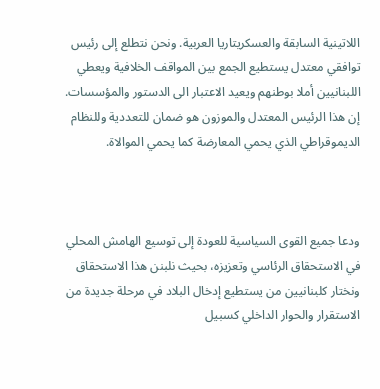اللاتينية السابقة والعسكريتاريا العربية. ونحن نتطلع إلى رئيس توافقي معتدل يستطيع الجمع بين المواقف الخلافية ويعطي اللبنانيين أملا بوطنهم ويعيد الاعتبار الى الدستور والمؤسسات. إن هذا الرئيس المعتدل والموزون هو ضمان للتعددية وللنظام الديموقراطي الذي يحمي المعارضة كما يحمي الموالاة.



ودعا جميع القوى السياسية للعودة إلى توسيع الهامش المحلي في الاستحقاق الرئاسي وتعزيزه، بحيث نلبنن هذا الاستحقاق ونختار كلبنانيين من يستطيع إدخال البلاد في مرحلة جديدة من الاستقرار والحوار الداخلي كسبيل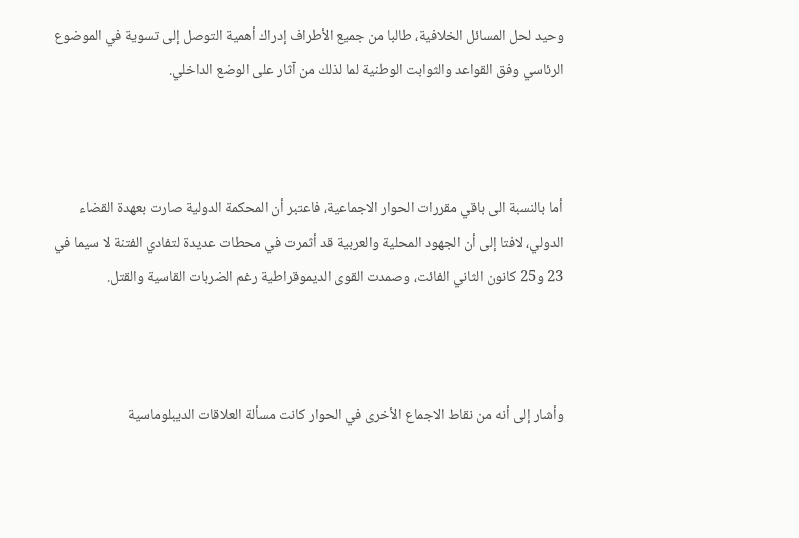وحيد لحل المسائل الخلافية، طالبا من جميع الأطراف إدراك أهمية التوصل إلى تسوية في الموضوع الرئاسي وفق القواعد والثوابت الوطنية لما لذلك من آثار على الوضع الداخلي.



أما بالنسبة الى باقي مقررات الحوار الاجماعية، فاعتبر أن المحكمة الدولية صارت بعهدة القضاء الدولي، لافتا إلى أن الجهود المحلية والعربية قد أثمرت في محطات عديدة لتفادي الفتنة لا سيما في 23 و25 كانون الثاني الفائت، وصمدت القوى الديموقراطية رغم الضربات القاسية والقتل.



وأشار إلى أنه من نقاط الاجماع الأخرى في الحوار كانت مسألة العلاقات الديبلوماسية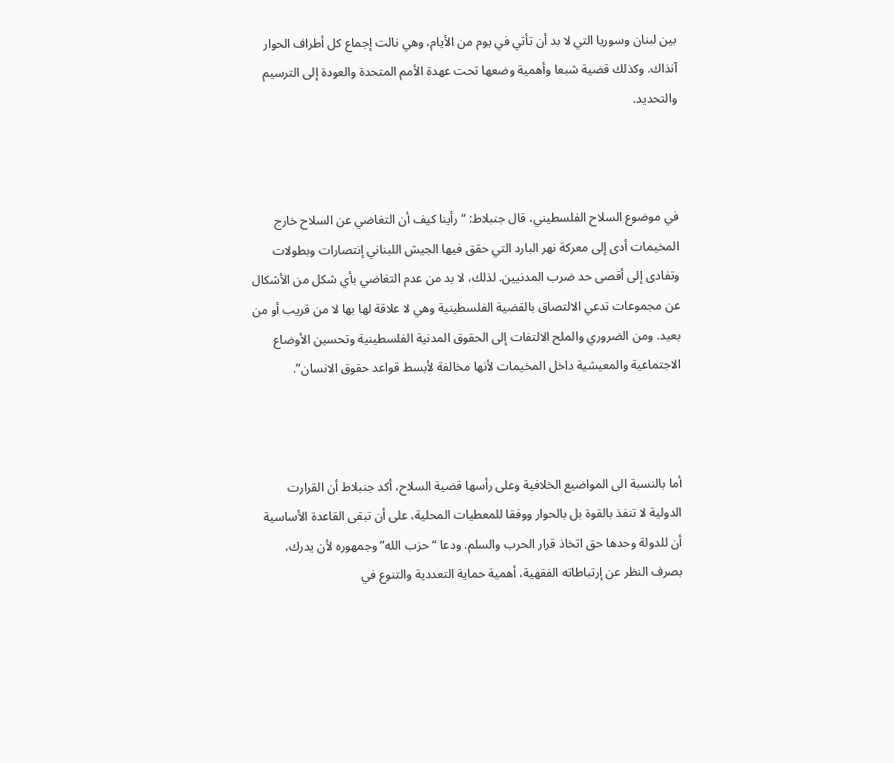بين لبنان وسوريا التي لا بد أن تأتي في يوم من الأيام، وهي نالت إجماع كل أطراف الحوار آنذاك. وكذلك قضية شبعا وأهمية وضعها تحت عهدة الأمم المتحدة والعودة إلى الترسيم والتحديد.



في موضوع السلاح الفلسطيني، قال جنبلاط: “رأينا كيف أن التغاضي عن السلاح خارج المخيمات أدى إلى معركة نهر البارد التي حقق فيها الجيش اللبناني إنتصارات وبطولات وتفادى إلى أقصى حد ضرب المدنيين. لذلك، لا بد من عدم التغاضي بأي شكل من الأشكال عن مجموعات تدعي الالتصاق بالقضية الفلسطينية وهي لا علاقة لها بها لا من قريب أو من بعيد. ومن الضروري والملح الالتفات إلى الحقوق المدنية الفلسطينية وتحسين الأوضاع الاجتماعية والمعيشية داخل المخيمات لأنها مخالفة لأبسط قواعد حقوق الانسان”.



أما بالنسبة الى المواضيع الخلافية وعلى رأسها قضية السلاح، أكد جنبلاط أن القرارت الدولية لا تنفذ بالقوة بل بالحوار ووفقا للمعطيات المحلية، على أن تبقى القاعدة الأساسية أن للدولة وحدها حق اتخاذ قرار الحرب والسلم. ودعا “حزب الله” وجمهوره لأن يدرك، بصرف النظر عن إرتباطاته الفقهية، أهمية حماية التعددية والتنوع في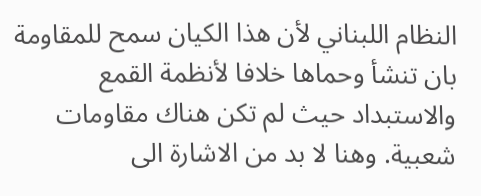النظام اللبناني لأن هذا الكيان سمح للمقاومة بان تنشأ وحماها خلافا لأنظمة القمع والاستبداد حيث لم تكن هناك مقاومات شعبية. وهنا لا بد من الاشارة الى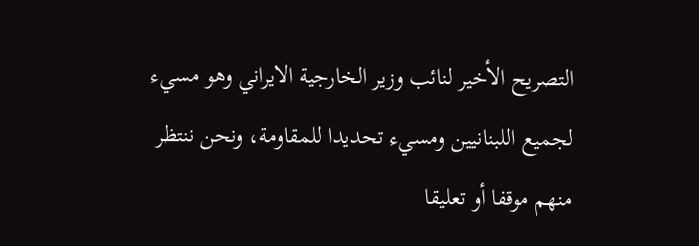التصريح الأخير لنائب وزير الخارجية الايراني وهو مسيء لجميع اللبنانيين ومسيء تحديدا للمقاومة، ونحن ننتظر منهم موقفا أو تعليقا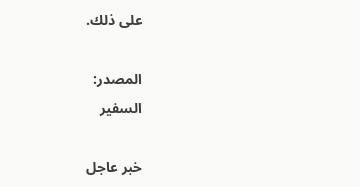على ذلك.

المصدر:
السفير

خبر عاجل